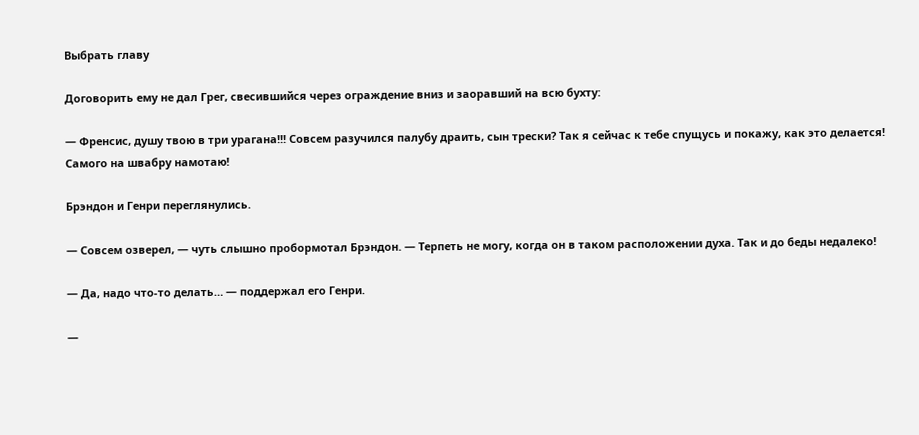Выбрать главу

Договорить ему не дал Грег, свесившийся через ограждение вниз и заоравший на всю бухту:

— Френсис, душу твою в три урагана!!! Совсем разучился палубу драить, сын трески? Так я сейчас к тебе спущусь и покажу, как это делается! Самого на швабру намотаю!

Брэндон и Генри переглянулись.

— Совсем озверел, — чуть слышно пробормотал Брэндон. — Терпеть не могу, когда он в таком расположении духа. Так и до беды недалеко!

— Да, надо что-то делать… — поддержал его Генри.

—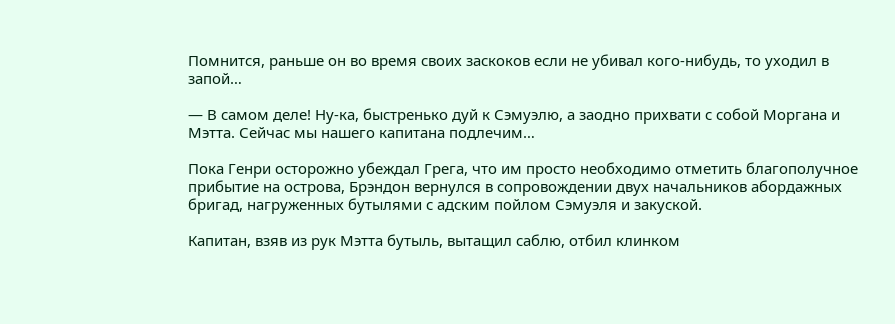Помнится, раньше он во время своих заскоков если не убивал кого-нибудь, то уходил в запой…

— В самом деле! Ну-ка, быстренько дуй к Сэмуэлю, а заодно прихвати с собой Моргана и Мэтта. Сейчас мы нашего капитана подлечим…

Пока Генри осторожно убеждал Грега, что им просто необходимо отметить благополучное прибытие на острова, Брэндон вернулся в сопровождении двух начальников абордажных бригад, нагруженных бутылями с адским пойлом Сэмуэля и закуской.

Капитан, взяв из рук Мэтта бутыль, вытащил саблю, отбил клинком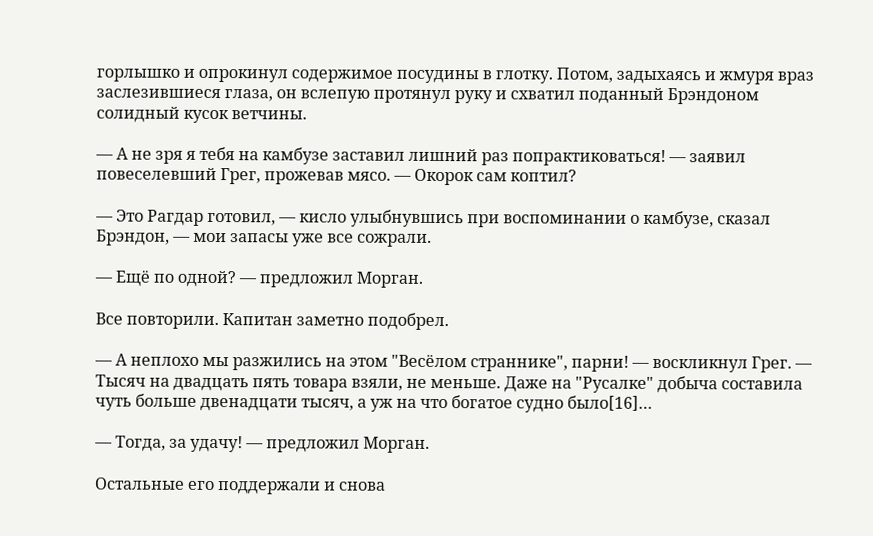горлышко и опрокинул содержимое посудины в глотку. Потом, задыхаясь и жмуря враз заслезившиеся глаза, он вслепую протянул руку и схватил поданный Брэндоном солидный кусок ветчины.

— А не зря я тебя на камбузе заставил лишний раз попрактиковаться! — заявил повеселевший Грег, прожевав мясо. — Окорок сам коптил?

— Это Рагдар готовил, — кисло улыбнувшись при воспоминании о камбузе, сказал Брэндон, — мои запасы уже все сожрали.

— Ещё по одной? — предложил Морган.

Все повторили. Капитан заметно подобрел.

— А неплохо мы разжились на этом "Весёлом страннике", парни! — воскликнул Грег. — Тысяч на двадцать пять товара взяли, не меньше. Даже на "Русалке" добыча составила чуть больше двенадцати тысяч, а уж на что богатое судно было[16]…

— Тогда, за удачу! — предложил Морган.

Остальные его поддержали и снова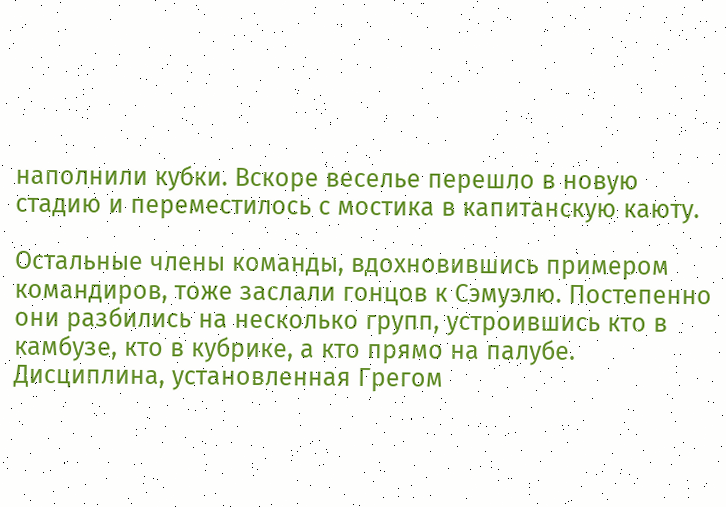наполнили кубки. Вскоре веселье перешло в новую стадию и переместилось с мостика в капитанскую каюту.

Остальные члены команды, вдохновившись примером командиров, тоже заслали гонцов к Сэмуэлю. Постепенно они разбились на несколько групп, устроившись кто в камбузе, кто в кубрике, а кто прямо на палубе. Дисциплина, установленная Грегом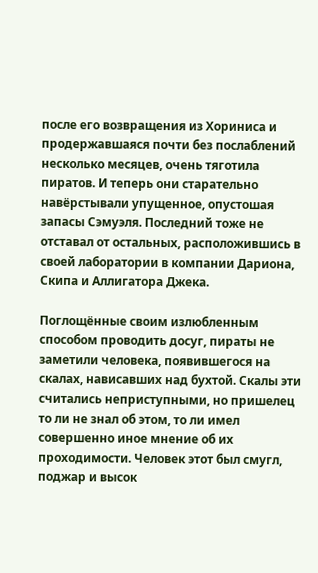после его возвращения из Хориниса и продержавшаяся почти без послаблений несколько месяцев, очень тяготила пиратов. И теперь они старательно навёрстывали упущенное, опустошая запасы Сэмуэля. Последний тоже не отставал от остальных, расположившись в своей лаборатории в компании Дариона, Скипа и Аллигатора Джека.

Поглощённые своим излюбленным способом проводить досуг, пираты не заметили человека, появившегося на скалах, нависавших над бухтой. Скалы эти считались неприступными, но пришелец то ли не знал об этом, то ли имел совершенно иное мнение об их проходимости. Человек этот был смугл, поджар и высок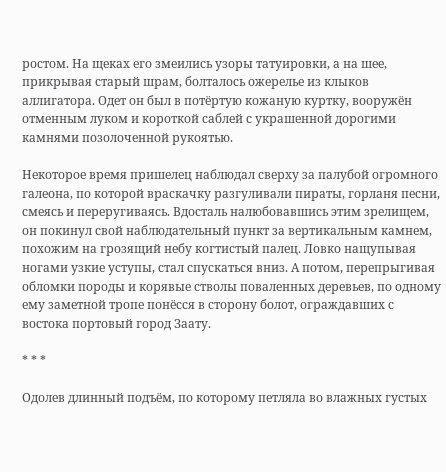ростом. На щеках его змеились узоры татуировки, а на шее, прикрывая старый шрам, болталось ожерелье из клыков аллигатора. Одет он был в потёртую кожаную куртку, вооружён отменным луком и короткой саблей с украшенной дорогими камнями позолоченной рукоятью.

Некоторое время пришелец наблюдал сверху за палубой огромного галеона, по которой враскачку разгуливали пираты, горланя песни, смеясь и переругиваясь. Вдосталь налюбовавшись этим зрелищем, он покинул свой наблюдательный пункт за вертикальным камнем, похожим на грозящий небу когтистый палец. Ловко нащупывая ногами узкие уступы, стал спускаться вниз. А потом, перепрыгивая обломки породы и корявые стволы поваленных деревьев, по одному ему заметной тропе понёсся в сторону болот, ограждавших с востока портовый город Заату.

* * *

Одолев длинный подъём, по которому петляла во влажных густых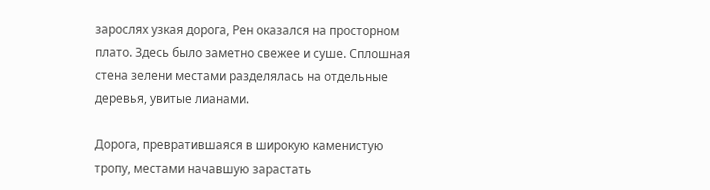зарослях узкая дорога, Рен оказался на просторном плато. Здесь было заметно свежее и суше. Сплошная стена зелени местами разделялась на отдельные деревья, увитые лианами.

Дорога, превратившаяся в широкую каменистую тропу, местами начавшую зарастать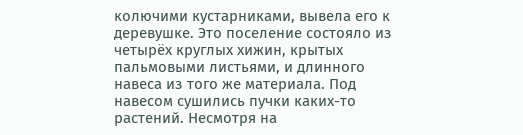колючими кустарниками, вывела его к деревушке. Это поселение состояло из четырёх круглых хижин, крытых пальмовыми листьями, и длинного навеса из того же материала. Под навесом сушились пучки каких-то растений. Несмотря на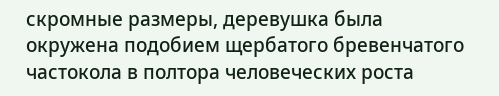скромные размеры, деревушка была окружена подобием щербатого бревенчатого частокола в полтора человеческих роста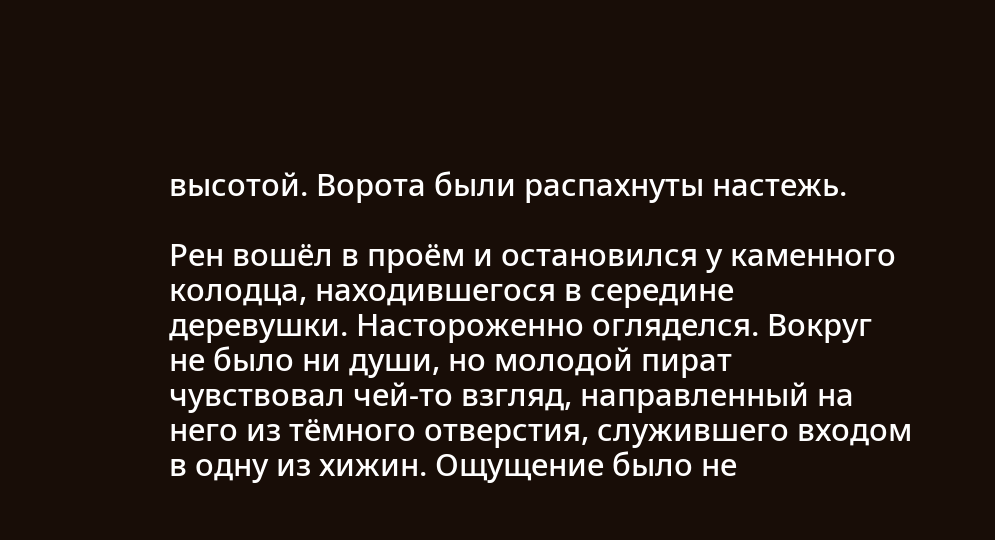высотой. Ворота были распахнуты настежь.

Рен вошёл в проём и остановился у каменного колодца, находившегося в середине деревушки. Настороженно огляделся. Вокруг не было ни души, но молодой пират чувствовал чей-то взгляд, направленный на него из тёмного отверстия, служившего входом в одну из хижин. Ощущение было не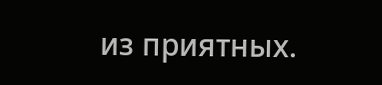из приятных.